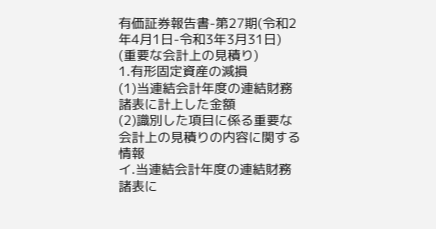有価証券報告書-第27期(令和2年4月1日-令和3年3月31日)
(重要な会計上の見積り)
1.有形固定資産の減損
(1)当連結会計年度の連結財務諸表に計上した金額
(2)識別した項目に係る重要な会計上の見積りの内容に関する情報
イ.当連結会計年度の連結財務諸表に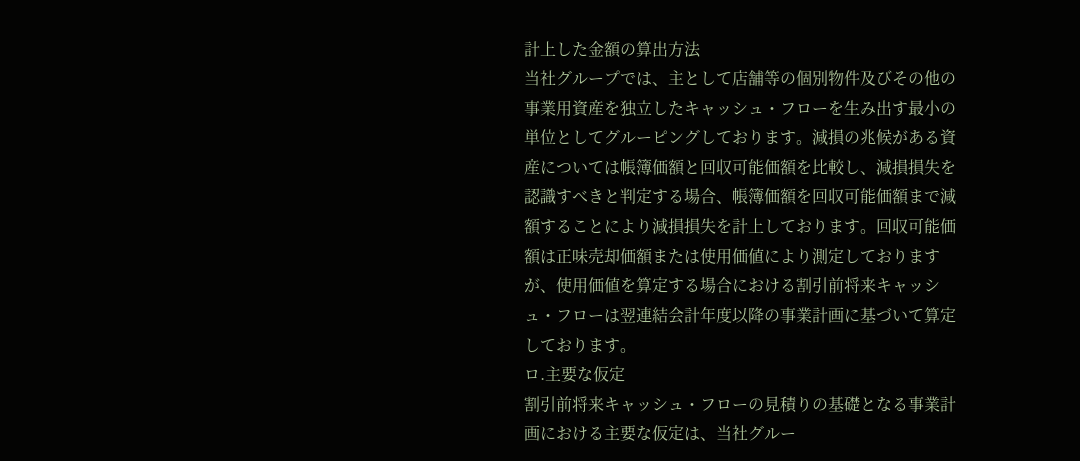計上した金額の算出方法
当社グループでは、主として店舗等の個別物件及びその他の事業用資産を独立したキャッシュ・フローを生み出す最小の単位としてグルーピングしております。減損の兆候がある資産については帳簿価額と回収可能価額を比較し、減損損失を認識すべきと判定する場合、帳簿価額を回収可能価額まで減額することにより減損損失を計上しております。回収可能価額は正味売却価額または使用価値により測定しておりますが、使用価値を算定する場合における割引前将来キャッシュ・フローは翌連結会計年度以降の事業計画に基づいて算定しております。
ロ.主要な仮定
割引前将来キャッシュ・フローの見積りの基礎となる事業計画における主要な仮定は、当社グルー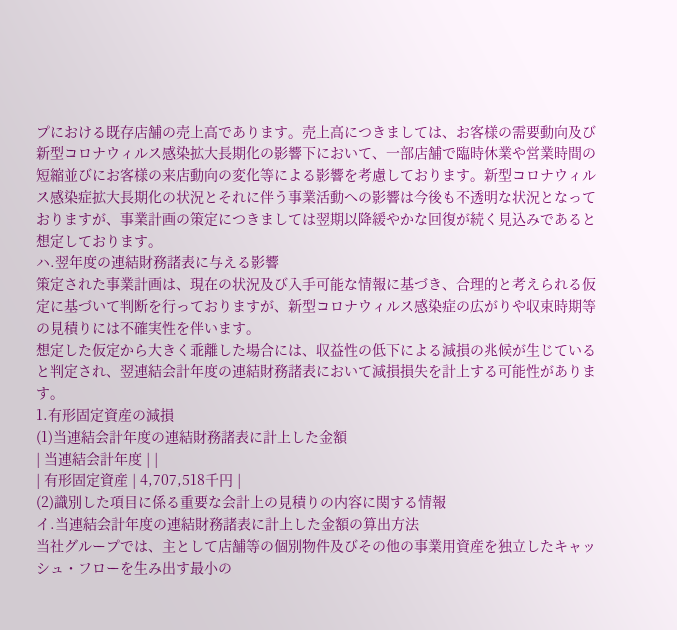プにおける既存店舗の売上高であります。売上高につきましては、お客様の需要動向及び新型コロナウィルス感染拡大長期化の影響下において、一部店舗で臨時休業や営業時間の短縮並びにお客様の来店動向の変化等による影響を考慮しております。新型コロナウィルス感染症拡大長期化の状況とそれに伴う事業活動への影響は今後も不透明な状況となっておりますが、事業計画の策定につきましては翌期以降緩やかな回復が続く見込みであると想定しております。
ハ.翌年度の連結財務諸表に与える影響
策定された事業計画は、現在の状況及び入手可能な情報に基づき、合理的と考えられる仮定に基づいて判断を行っておりますが、新型コロナウィルス感染症の広がりや収束時期等の見積りには不確実性を伴います。
想定した仮定から大きく乖離した場合には、収益性の低下による減損の兆候が生じていると判定され、翌連結会計年度の連結財務諸表において減損損失を計上する可能性があります。
1.有形固定資産の減損
(1)当連結会計年度の連結財務諸表に計上した金額
| 当連結会計年度 | |
| 有形固定資産 | 4,707,518千円 |
(2)識別した項目に係る重要な会計上の見積りの内容に関する情報
イ.当連結会計年度の連結財務諸表に計上した金額の算出方法
当社グループでは、主として店舗等の個別物件及びその他の事業用資産を独立したキャッシュ・フローを生み出す最小の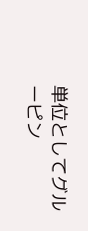単位としてグルーピン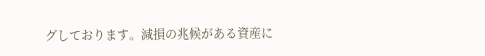グしております。減損の兆候がある資産に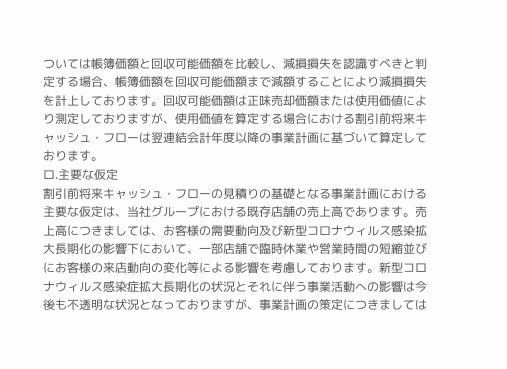ついては帳簿価額と回収可能価額を比較し、減損損失を認識すべきと判定する場合、帳簿価額を回収可能価額まで減額することにより減損損失を計上しております。回収可能価額は正味売却価額または使用価値により測定しておりますが、使用価値を算定する場合における割引前将来キャッシュ・フローは翌連結会計年度以降の事業計画に基づいて算定しております。
ロ.主要な仮定
割引前将来キャッシュ・フローの見積りの基礎となる事業計画における主要な仮定は、当社グループにおける既存店舗の売上高であります。売上高につきましては、お客様の需要動向及び新型コロナウィルス感染拡大長期化の影響下において、一部店舗で臨時休業や営業時間の短縮並びにお客様の来店動向の変化等による影響を考慮しております。新型コロナウィルス感染症拡大長期化の状況とそれに伴う事業活動への影響は今後も不透明な状況となっておりますが、事業計画の策定につきましては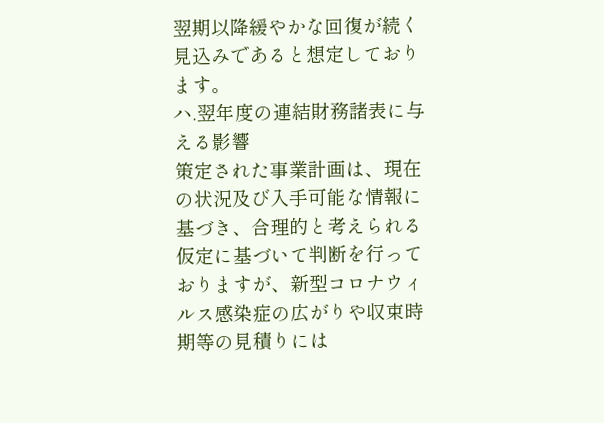翌期以降緩やかな回復が続く見込みであると想定しております。
ハ.翌年度の連結財務諸表に与える影響
策定された事業計画は、現在の状況及び入手可能な情報に基づき、合理的と考えられる仮定に基づいて判断を行っておりますが、新型コロナウィルス感染症の広がりや収束時期等の見積りには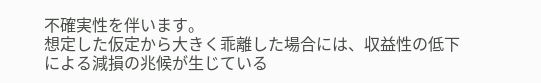不確実性を伴います。
想定した仮定から大きく乖離した場合には、収益性の低下による減損の兆候が生じている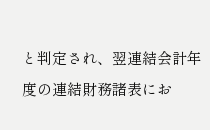と判定され、翌連結会計年度の連結財務諸表にお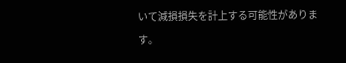いて減損損失を計上する可能性があります。